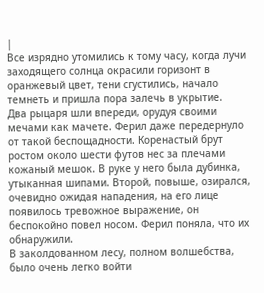|
Все изрядно утомились к тому часу, когда лучи заходящего солнца окрасили горизонт в оранжевый цвет, тени сгустились, начало темнеть и пришла пора залечь в укрытие.
Два рыцаря шли впереди, орудуя своими мечами как мачете. Ферил даже передернуло от такой беспощадности. Коренастый брут ростом около шести футов нес за плечами кожаный мешок. В руке у него была дубинка, утыканная шипами. Второй, повыше, озирался, очевидно ожидая нападения, на его лице появилось тревожное выражение, он беспокойно повел носом. Ферил поняла, что их обнаружили.
В заколдованном лесу, полном волшебства, было очень легко войти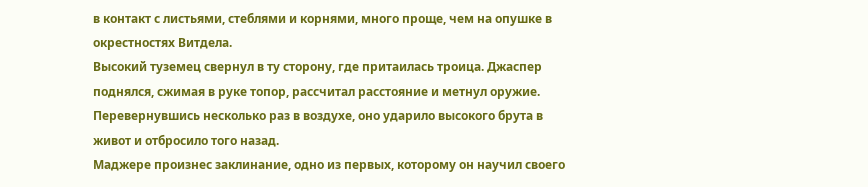в контакт с листьями, стеблями и корнями, много проще, чем на опушке в окрестностях Витдела.
Высокий туземец свернул в ту сторону, где притаилась троица. Джаспер поднялся, сжимая в руке топор, рассчитал расстояние и метнул оружие. Перевернувшись несколько раз в воздухе, оно ударило высокого брута в живот и отбросило того назад.
Маджере произнес заклинание, одно из первых, которому он научил своего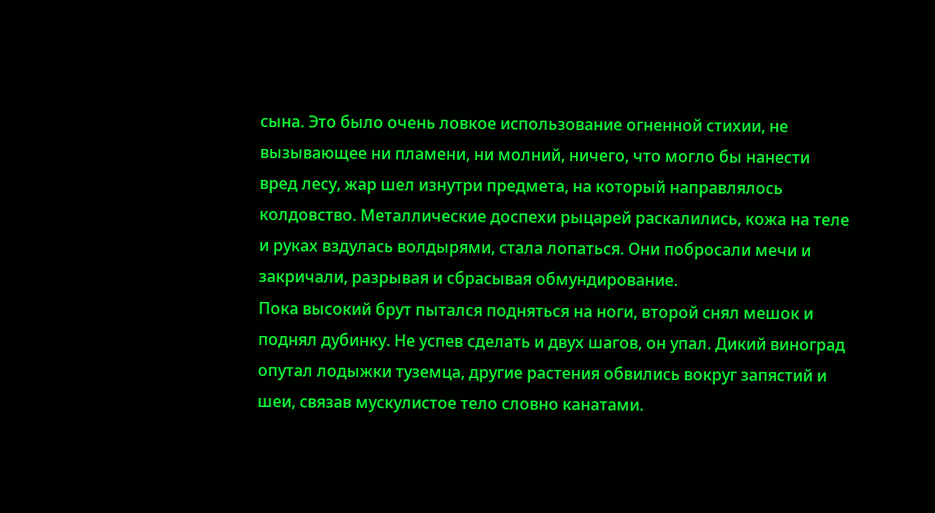сына. Это было очень ловкое использование огненной стихии, не вызывающее ни пламени, ни молний, ничего, что могло бы нанести вред лесу, жар шел изнутри предмета, на который направлялось колдовство. Металлические доспехи рыцарей раскалились, кожа на теле и руках вздулась волдырями, стала лопаться. Они побросали мечи и закричали, разрывая и сбрасывая обмундирование.
Пока высокий брут пытался подняться на ноги, второй снял мешок и поднял дубинку. Не успев сделать и двух шагов, он упал. Дикий виноград опутал лодыжки туземца, другие растения обвились вокруг запястий и шеи, связав мускулистое тело словно канатами.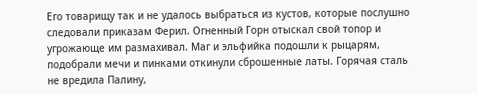Его товарищу так и не удалось выбраться из кустов, которые послушно следовали приказам Ферил. Огненный Горн отыскал свой топор и угрожающе им размахивал. Маг и эльфийка подошли к рыцарям, подобрали мечи и пинками откинули сброшенные латы. Горячая сталь не вредила Палину,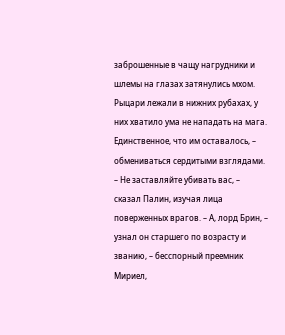заброшенные в чащу нагрудники и шлемы на глазах затянулись мхом.
Рыцари лежали в нижних рубахах, у них хватило ума не нападать на мага. Единственное, что им оставалось, – обмениваться сердитыми взглядами.
– Не заставляйте убивать вас, – сказал Палин, изучая лица поверженных врагов. – А, лорд Брин, – узнал он старшего по возрасту и званию, – бесспорный преемник Мириел,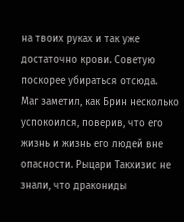на твоих руках и так уже достаточно крови. Советую поскорее убираться отсюда.
Маг заметил, как Брин несколько успокоился, поверив, что его жизнь и жизнь его людей вне опасности. Рыцари Такхизис не знали, что дракониды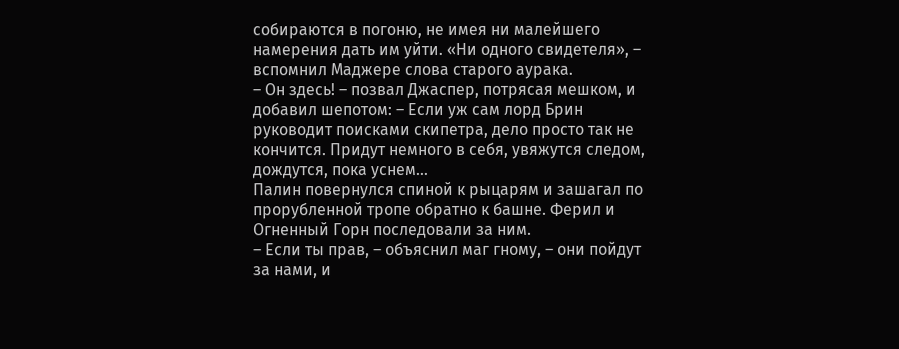собираются в погоню, не имея ни малейшего намерения дать им уйти. «Ни одного свидетеля», – вспомнил Маджере слова старого аурака.
– Он здесь! – позвал Джаспер, потрясая мешком, и добавил шепотом: – Если уж сам лорд Брин руководит поисками скипетра, дело просто так не кончится. Придут немного в себя, увяжутся следом, дождутся, пока уснем…
Палин повернулся спиной к рыцарям и зашагал по прорубленной тропе обратно к башне. Ферил и Огненный Горн последовали за ним.
– Если ты прав, – объяснил маг гному, – они пойдут за нами, и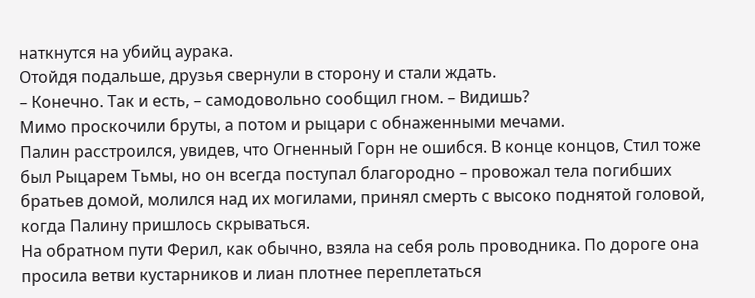наткнутся на убийц аурака.
Отойдя подальше, друзья свернули в сторону и стали ждать.
– Конечно. Так и есть, – самодовольно сообщил гном. – Видишь?
Мимо проскочили бруты, а потом и рыцари с обнаженными мечами.
Палин расстроился, увидев, что Огненный Горн не ошибся. В конце концов, Стил тоже был Рыцарем Тьмы, но он всегда поступал благородно – провожал тела погибших братьев домой, молился над их могилами, принял смерть с высоко поднятой головой, когда Палину пришлось скрываться.
На обратном пути Ферил, как обычно, взяла на себя роль проводника. По дороге она просила ветви кустарников и лиан плотнее переплетаться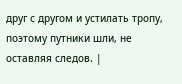друг с другом и устилать тропу, поэтому путники шли, не оставляя следов. |